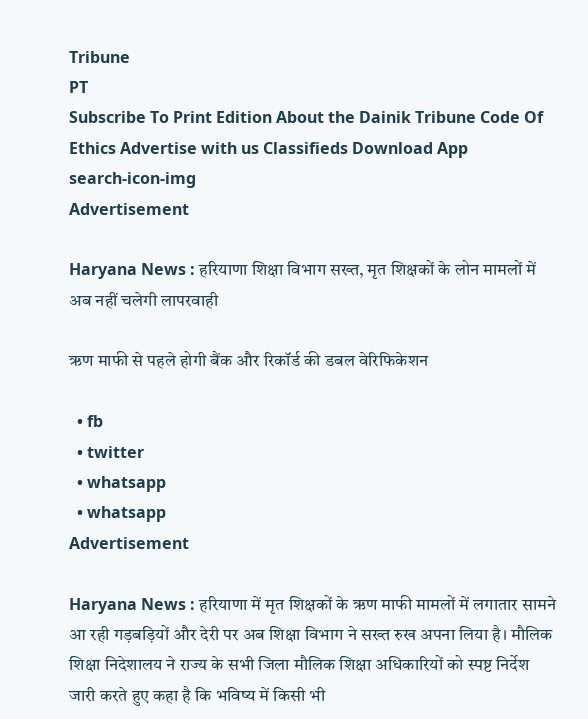Tribune
PT
Subscribe To Print Edition About the Dainik Tribune Code Of Ethics Advertise with us Classifieds Download App
search-icon-img
Advertisement

Haryana News : हरियाणा शिक्षा विभाग सख्त, मृत शिक्षकों के लोन मामलों में अब नहीं चलेगी लापरवाही

ऋण माफी से पहले होगी बैंक और रिकॉर्ड की डबल वेरिफिकेशन

  • fb
  • twitter
  • whatsapp
  • whatsapp
Advertisement

Haryana News : हरियाणा में मृत शिक्षकों के ऋण माफी मामलों में लगातार सामने आ रही गड़बड़ियों और देरी पर अब शिक्षा विभाग ने सख्त रुख अपना लिया है। मौलिक शिक्षा निदेशालय ने राज्य के सभी जिला मौलिक शिक्षा अधिकारियों को स्पष्ट निर्देश जारी करते हुए कहा है कि भविष्य में किसी भी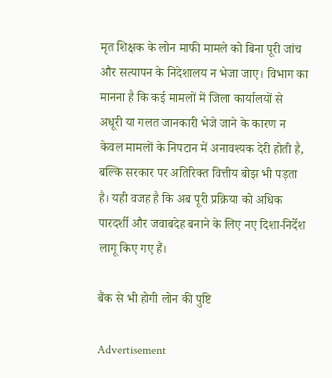मृत शिक्षक के लोन माफी मामले को बिना पूरी जांच और सत्यापन के निदेशालय न भेजा जाए। विभाग का मानना है कि कई मामलों में जिला कार्यालयों से अधूरी या गलत जानकारी भेजे जाने के कारण न केवल मामलों के निपटान में अनावश्यक देरी होती है, बल्कि सरकार पर अतिरिक्त वित्तीय बोझ भी पड़ता है। यही वजह है कि अब पूरी प्रक्रिया को अधिक पारदर्शी और जवाबदेह बनाने के लिए नए दिशा-निर्देश लागू किए गए हैं।

बैंक से भी होगी लोन की पुष्टि

Advertisement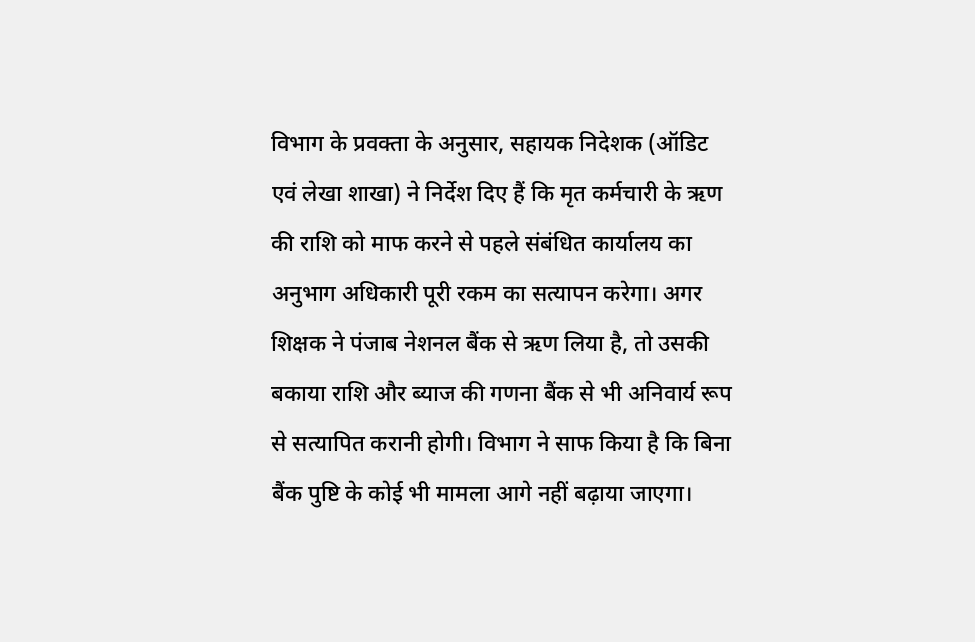विभाग के प्रवक्ता के अनुसार, सहायक निदेशक (ऑडिट एवं लेखा शाखा) ने निर्देश दिए हैं कि मृत कर्मचारी के ऋण की राशि को माफ करने से पहले संबंधित कार्यालय का अनुभाग अधिकारी पूरी रकम का सत्यापन करेगा। अगर शिक्षक ने पंजाब नेशनल बैंक से ऋण लिया है, तो उसकी बकाया राशि और ब्याज की गणना बैंक से भी अनिवार्य रूप से सत्यापित करानी होगी। विभाग ने साफ किया है कि बिना बैंक पुष्टि के कोई भी मामला आगे नहीं बढ़ाया जाएगा।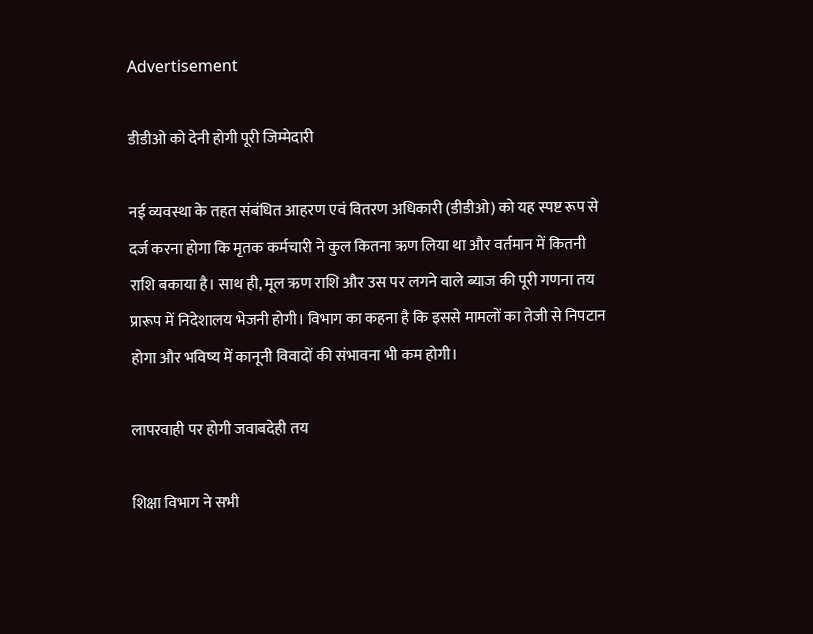Advertisement

डीडीओ को देनी होगी पूरी जिम्मेदारी

नई व्यवस्था के तहत संबंधित आहरण एवं वितरण अधिकारी (डीडीओ) को यह स्पष्ट रूप से दर्ज करना होगा कि मृतक कर्मचारी ने कुल कितना ऋण लिया था और वर्तमान में कितनी राशि बकाया है। साथ ही, मूल ऋण राशि और उस पर लगने वाले ब्याज की पूरी गणना तय प्रारूप में निदेशालय भेजनी होगी। विभाग का कहना है कि इससे मामलों का तेजी से निपटान होगा और भविष्य में कानूनी विवादों की संभावना भी कम होगी।

लापरवाही पर होगी जवाबदेही तय

शिक्षा विभाग ने सभी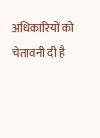अधिकारियों को चेतावनी दी है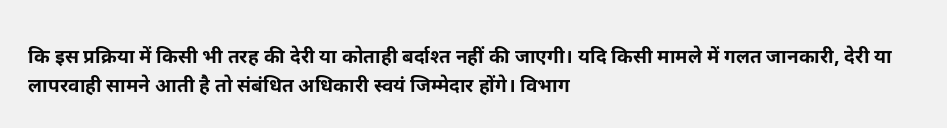कि इस प्रक्रिया में किसी भी तरह की देरी या कोताही बर्दाश्त नहीं की जाएगी। यदि किसी मामले में गलत जानकारी, देरी या लापरवाही सामने आती है तो संबंधित अधिकारी स्वयं जिम्मेदार होंगे। विभाग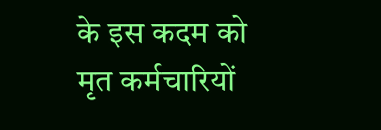के इस कदम को मृत कर्मचारियों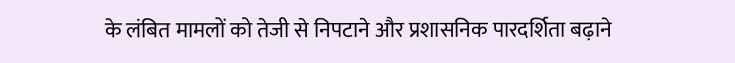के लंबित मामलों को तेजी से निपटाने और प्रशासनिक पारदर्शिता बढ़ाने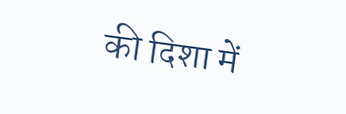की दिशा में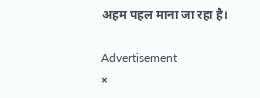अहम पहल माना जा रहा है।

Advertisement
×